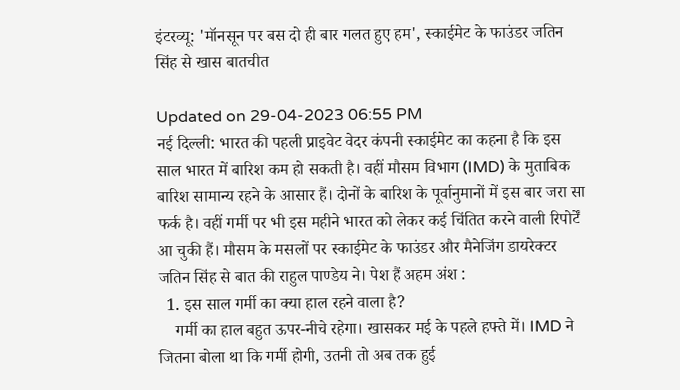इंटरव्यू: 'मॉनसून पर बस दो ही बार गलत हुए हम', स्काईमेट के फाउंडर जतिन सिंह से खास बातचीत

Updated on 29-04-2023 06:55 PM
नई दिल्ली: भारत की पहली प्राइवेट वेदर कंपनी स्काईमेट का कहना है कि इस साल भारत में बारिश कम हो सकती है। वहीं मौसम विभाग (IMD) के मुताबिक बारिश सामान्य रहने के आसार हैं। दोनों के बारिश के पूर्वानुमानों में इस बार जरा सा फर्क है। वहीं गर्मी पर भी इस महीने भारत को लेकर कई चिंतित करने वाली रिपोर्टें आ चुकी हैं। मौसम के मसलों पर स्काईमेट के फाउंडर और मैनेजिंग डायरेक्टर जतिन सिंह से बात की राहुल पाण्डेय ने। पेश हैं अहम अंश :
  1. इस साल गर्मी का क्या हाल रहने वाला है?
    गर्मी का हाल बहुत ऊपर-नीचे रहेगा। खासकर मई के पहले हफ्ते में। IMD ने जितना बोला था कि गर्मी होगी, उतनी तो अब तक हुई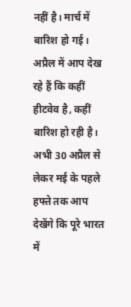नहीं है। मार्च में बारिश हो गई। अप्रैल में आप देख रहे हैं कि कहीं हीटवेव है, कहीं बारिश हो रही है। अभी 30 अप्रैल से लेकर मई के पहले हफ्ते तक आप देखेंगे कि पूरे भारत में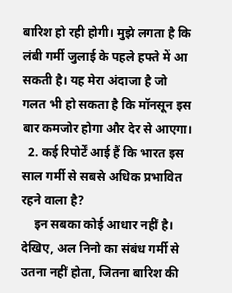बारिश हो रही होगी। मुझे लगता है कि लंबी गर्मी जुलाई के पहले हफ्ते में आ सकती है। यह मेरा अंदाजा है जो गलत भी हो सकता है कि मॉनसून इस बार कमजोर होगा और देर से आएगा।
  2. कई रिपोर्टें आई हैं कि भारत इस साल गर्मी से सबसे अधिक प्रभावित रहने वाला है?
    इन सबका कोई आधार नहीं है। देखिए, अल निनो का संबंध गर्मी से उतना नहीं होता, जितना बारिश की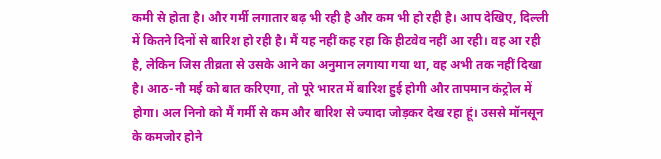कमी से होता है। और गर्मी लगातार बढ़ भी रही है और कम भी हो रही है। आप देखिए, दिल्ली में कितने दिनों से बारिश हो रही है। मैं यह नहीं कह रहा कि हीटवेव नहीं आ रही। वह आ रही है, लेकिन जिस तीव्रता से उसके आने का अनुमान लगाया गया था, वह अभी तक नहीं दिखा है। आठ-नौ मई को बात करिएगा, तो पूरे भारत में बारिश हुई होगी और तापमान कंट्रोल में होगा। अल निनो को मैं गर्मी से कम और बारिश से ज्यादा जोड़कर देख रहा हूं। उससे मॉनसून के कमजोर होने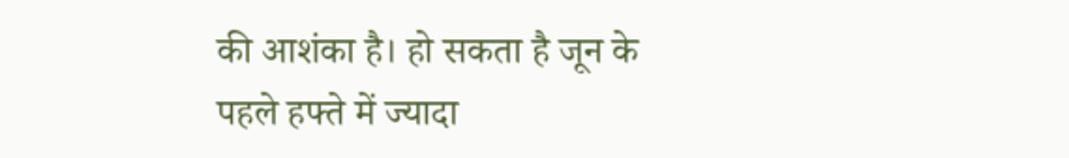की आशंका है। हो सकता है जून के पहले हफ्ते में ज्यादा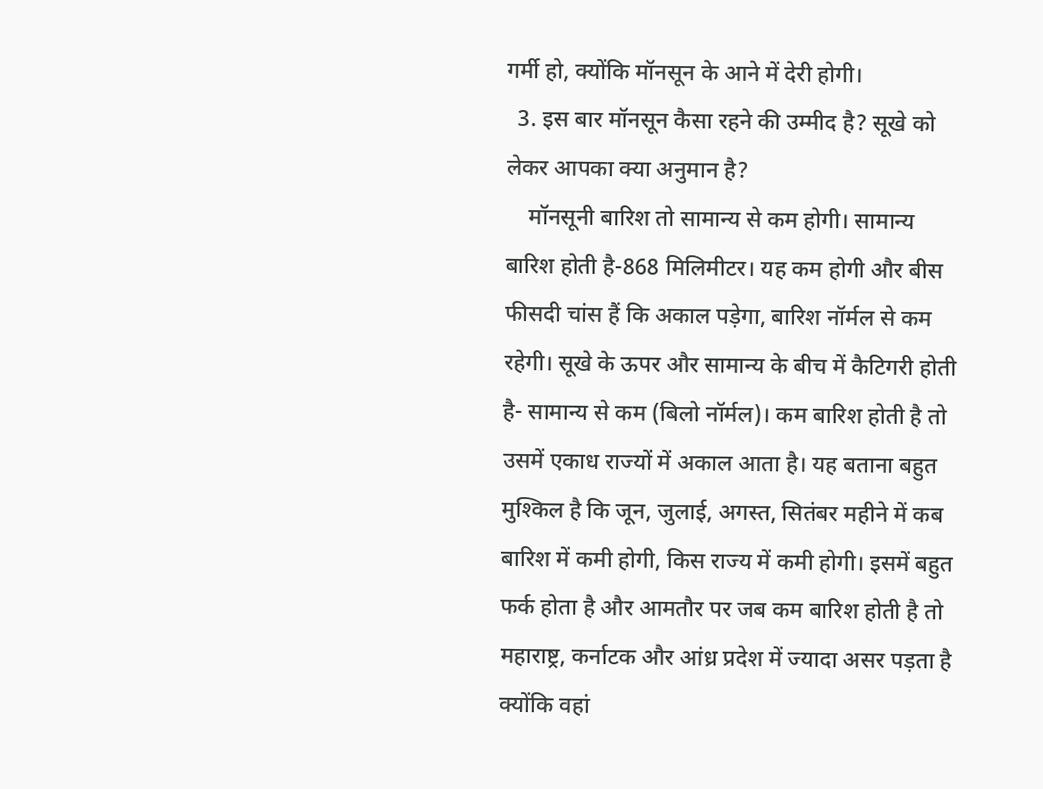गर्मी हो, क्योंकि मॉनसून के आने में देरी होगी।
  3. इस बार मॉनसून कैसा रहने की उम्मीद है? सूखे को लेकर आपका क्या अनुमान है?
    मॉनसूनी बारिश तो सामान्य से कम होगी। सामान्य बारिश होती है-868 मिलिमीटर। यह कम होगी और बीस फीसदी चांस हैं कि अकाल पड़ेगा, बारिश नॉर्मल से कम रहेगी। सूखे के ऊपर और सामान्य के बीच में कैटिगरी होती है- सामान्य से कम (बिलो नॉर्मल)। कम बारिश होती है तो उसमें एकाध राज्यों में अकाल आता है। यह बताना बहुत मुश्किल है कि जून, जुलाई, अगस्त, सितंबर महीने में कब बारिश में कमी होगी, किस राज्य में कमी होगी। इसमें बहुत फर्क होता है और आमतौर पर जब कम बारिश होती है तो महाराष्ट्र, कर्नाटक और आंध्र प्रदेश में ज्यादा असर पड़ता है क्योंकि वहां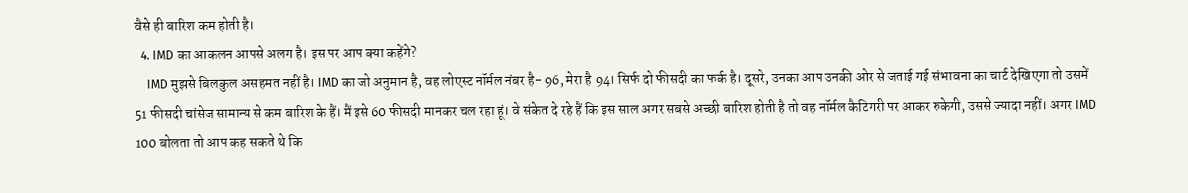वैसे ही बारिश कम होती है।
  4. IMD का आकलन आपसे अलग है। इस पर आप क्या कहेंगे?
    IMD मुझसे बिलकुल असहमत नहीं है। IMD का जो अनुमान है, वह लोएस्ट नॉर्मल नंबर है- 96, मेरा है 94। सिर्फ दो फीसदी का फर्क है। दूसरे, उनका आप उनकी ओर से जताई गई संभावना का चार्ट देखिएगा तो उसमें 51 फीसदी चांसेज सामान्य से कम बारिश के हैं। मैं इसे 60 फीसदी मानकर चल रहा हूं। वे संकेत दे रहे हैं कि इस साल अगर सबसे अच्छी बारिश होती है तो वह नॉर्मल कैटिगरी पर आकर रुकेगी, उससे ज्यादा नहीं। अगर IMD 100 बोलता तो आप कह सकते थे कि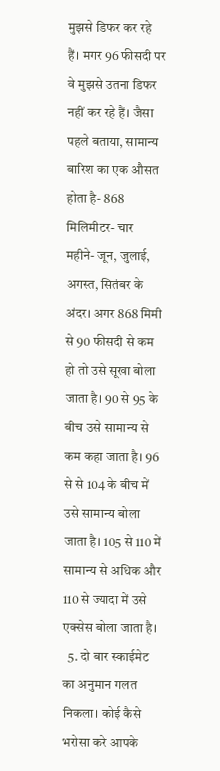मुझसे डिफर कर रहे हैं। मगर 96 फीसदी पर वे मुझसे उतना डिफर नहीं कर रहे हैं। जैसा पहले बताया, सामान्य बारिश का एक औसत होता है- 868 मिलिमीटर- चार महीने- जून, जुलाई, अगस्त, सितंबर के अंदर। अगर 868 मिमी से 90 फीसदी से कम हो तो उसे सूखा बोला जाता है। 90 से 95 के बीच उसे सामान्य से कम कहा जाता है। 96 से से 104 के बीच में उसे सामान्य बोला जाता है। 105 से 110 में सामान्य से अधिक और 110 से ज्यादा में उसे एक्सेस बोला जाता है।
  5. दो बार स्काईमेट का अनुमान गलत निकला। कोई कैसे भरोसा करे आपके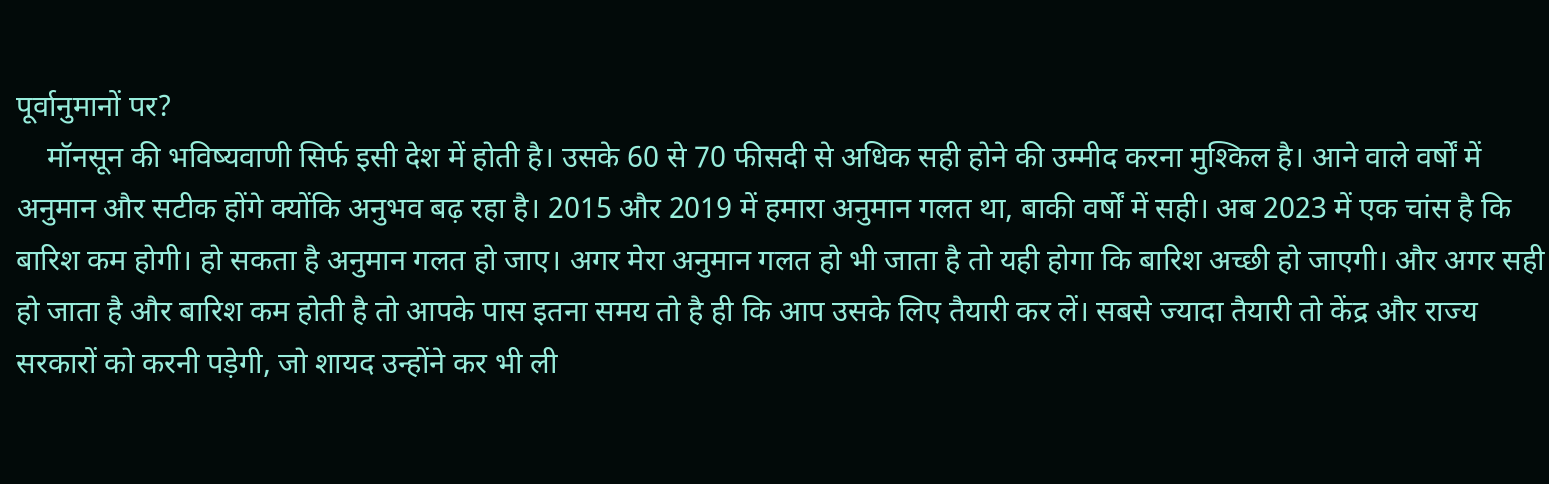पूर्वानुमानों पर?
    मॉनसून की भविष्यवाणी सिर्फ इसी देश में होती है। उसके 60 से 70 फीसदी से अधिक सही होने की उम्मीद करना मुश्किल है। आने वाले वर्षों में अनुमान और सटीक होंगे क्योंकि अनुभव बढ़ रहा है। 2015 और 2019 में हमारा अनुमान गलत था, बाकी वर्षों में सही। अब 2023 में एक चांस है कि बारिश कम होगी। हो सकता है अनुमान गलत हो जाए। अगर मेरा अनुमान गलत हो भी जाता है तो यही होगा कि बारिश अच्छी हो जाएगी। और अगर सही हो जाता है और बारिश कम होती है तो आपके पास इतना समय तो है ही कि आप उसके लिए तैयारी कर लें। सबसे ज्यादा तैयारी तो केंद्र और राज्य सरकारों को करनी पड़ेगी, जो शायद उन्होंने कर भी ली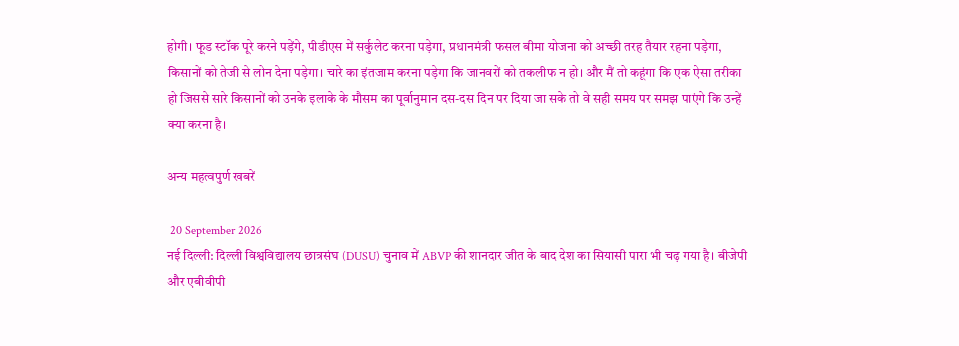होगी। फूड स्टॉक पूरे करने पड़ेंगे, पीडीएस में सर्कुलेट करना पड़ेगा, प्रधानमंत्री फसल बीमा योजना को अच्छी तरह तैयार रहना पड़ेगा, किसानों को तेजी से लोन देना पड़ेगा। चारे का इंतजाम करना पड़ेगा कि जानवरों को तकलीफ न हो। और मैं तो कहूंगा कि एक ऐसा तरीका हो जिससे सारे किसानों को उनके इलाके के मौसम का पूर्वानुमान दस-दस दिन पर दिया जा सके तो वे सही समय पर समझ पाएंगे कि उन्हें क्या करना है।

अन्य महत्वपुर्ण खबरें

 20 September 2026
नई दिल्ली: दिल्ली विश्वविद्यालय छात्रसंघ (DUSU) चुनाव में ABVP की शानदार जीत के बाद देश का सियासी पारा भी चढ़ गया है। बीजेपी और एबीवीपी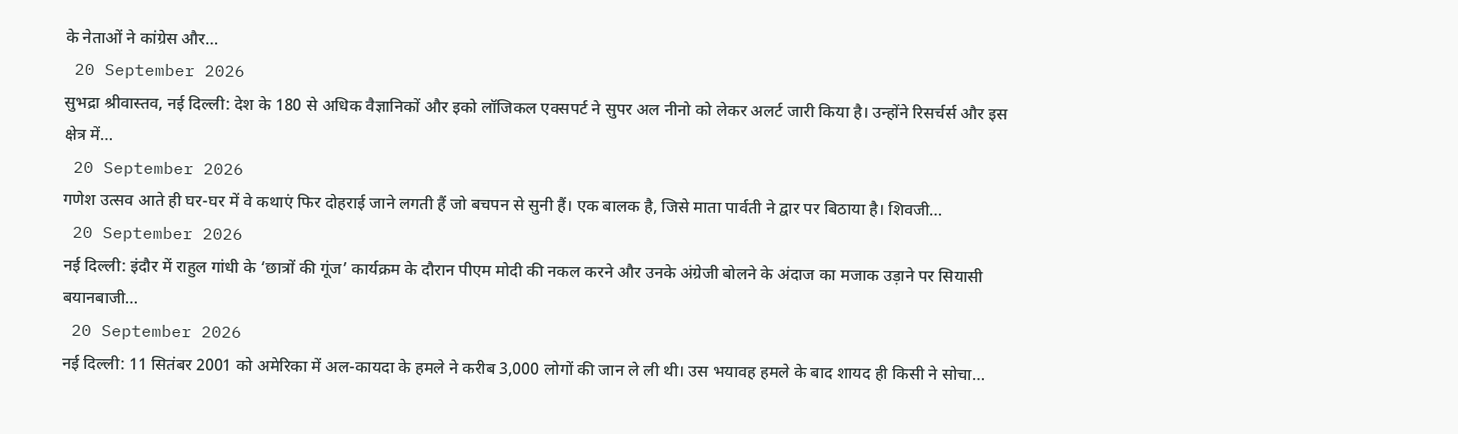के नेताओं ने कांग्रेस और…
 20 September 2026
सुभद्रा श्रीवास्तव, नई दिल्ली: देश के 180 से अधिक वैज्ञानिकों और इको लॉजिकल एक्सपर्ट ने सुपर अल नीनो को लेकर अलर्ट जारी किया है। उन्होंने रिसर्चर्स और इस क्षेत्र में…
 20 September 2026
गणेश उत्सव आते ही घर-घर में वे कथाएं फिर दोहराई जाने लगती हैं जो बचपन से सुनी हैं। एक बालक है, जिसे माता पार्वती ने द्वार पर बिठाया है। शिवजी…
 20 September 2026
नई दिल्ली: इंदौर में राहुल गांधी के ‘छात्रों की गूंज’ कार्यक्रम के दौरान पीएम मोदी की नकल करने और उनके अंग्रेजी बोलने के अंदाज का मजाक उड़ाने पर सियासी बयानबाजी…
 20 September 2026
नई दिल्ली: 11 सितंबर 2001 को अमेरिका में अल-कायदा के हमले ने करीब 3,000 लोगों की जान ले ली थी। उस भयावह हमले के बाद शायद ही किसी ने सोचा…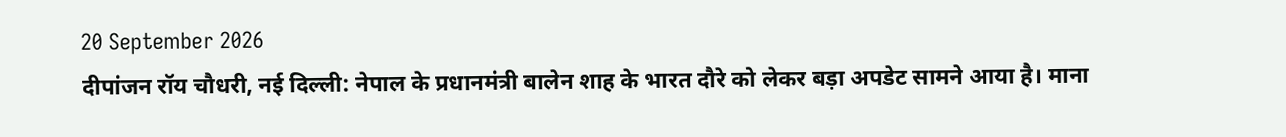20 September 2026
दीपांजन रॉय चौधरी, नई दिल्ली: नेपाल के प्रधानमंत्री बालेन शाह के भारत दौरे को लेकर बड़ा अपडेट सामने आया है। माना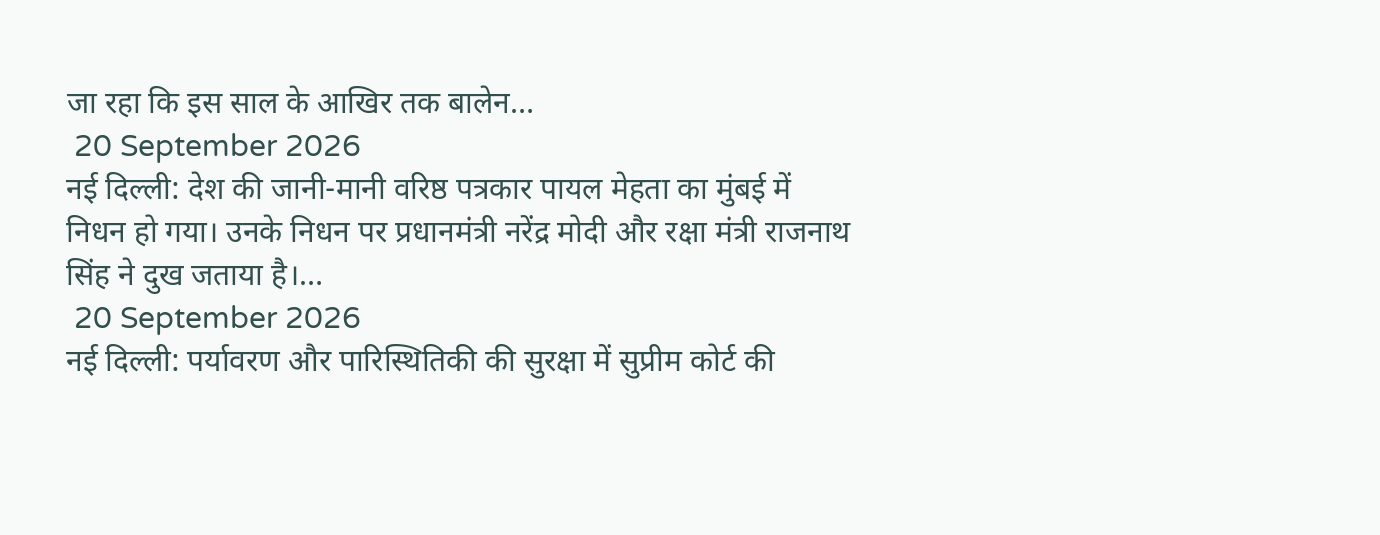जा रहा कि इस साल के आखिर तक बालेन…
 20 September 2026
नई दिल्ली: देश की जानी-मानी वरिष्ठ पत्रकार पायल मेहता का मुंबई में निधन हो गया। उनके निधन पर प्रधानमंत्री नरेंद्र मोदी और रक्षा मंत्री राजनाथ सिंह ने दुख जताया है।…
 20 September 2026
नई दिल्ली: पर्यावरण और पारिस्थितिकी की सुरक्षा में सुप्रीम कोर्ट की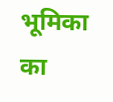भूमिका का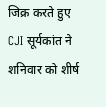जिक्र करते हुए CJI सूर्यकांत ने शनिवार को शीर्ष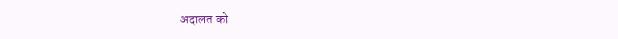अदालत को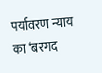पर्यावरण न्याय का ‘बरगद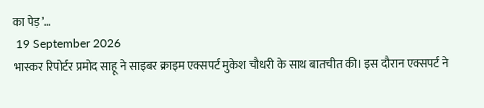का पेड़’…
 19 September 2026
भास्कर रिपोर्टर प्रमोद साहू ने साइबर क्राइम एक्सपर्ट मुकेश चौधरी के साथ बातचीत की। इस दौरान एक्सपर्ट ने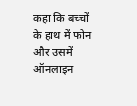कहा कि बच्चों के हाथ में फोन और उसमें ऑनलाइन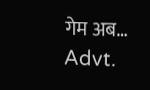गेम अब…
Advt.